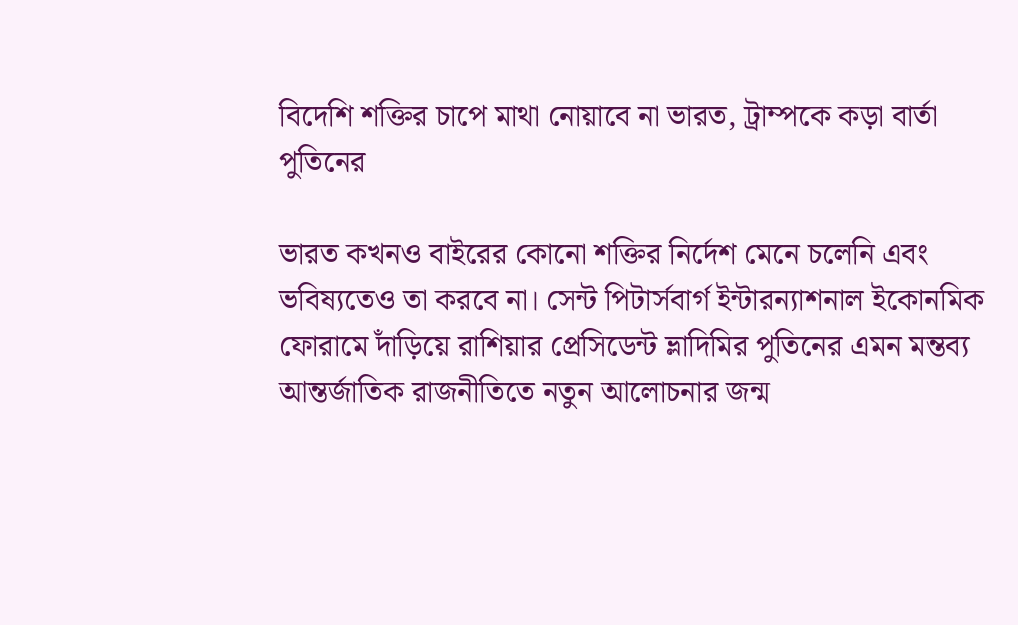বিদেশি শক্তির চাপে মাথা নোয়াবে না ভারত, ট্রাম্পকে কড়া বার্তা পুতিনের

ভারত কখনও বাইরের কোনো শক্তির নির্দেশ মেনে চলেনি এবং ভবিষ্যতেও তা করবে না। সেন্ট পিটার্সবার্গ ইন্টারন্যাশনাল ইকোনমিক ফোরামে দাঁড়িয়ে রাশিয়ার প্রেসিডেন্ট ভ্লাদিমির পুতিনের এমন মন্তব্য আন্তর্জাতিক রাজনীতিতে নতুন আলোচনার জন্ম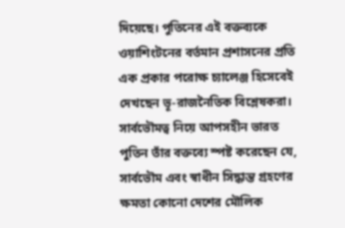দিয়েছে। পুতিনের এই বক্তব্যকে ওয়াশিংটনের বর্তমান প্রশাসনের প্রতি এক প্রকার পরোক্ষ চ্যালেঞ্জ হিসেবেই দেখছেন ভূ-রাজনৈতিক বিশ্লেষকরা।
সার্বভৌমত্ব নিয়ে আপসহীন ভারত
পুতিন তাঁর বক্তব্যে স্পষ্ট করেছেন যে, সার্বভৌম এবং স্বাধীন সিদ্ধান্ত গ্রহণের ক্ষমতা কোনো দেশের মৌলিক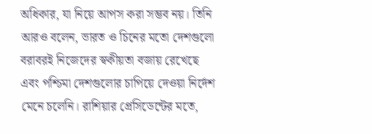অধিকার, যা নিয়ে আপস করা সম্ভব নয়। তিনি আরও বলেন, ভারত ও চিনের মতো দেশগুলো বরাবরই নিজেদের স্বকীয়তা বজায় রেখেছে এবং পশ্চিমা দেশগুলোর চাপিয়ে দেওয়া নির্দেশ মেনে চলেনি। রাশিয়ার প্রেসিডেন্টের মতে,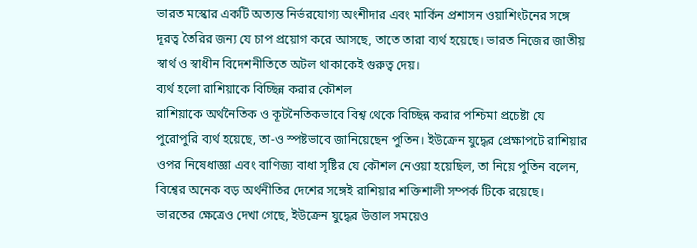ভারত মস্কোর একটি অত্যন্ত নির্ভরযোগ্য অংশীদার এবং মার্কিন প্রশাসন ওয়াশিংটনের সঙ্গে দূরত্ব তৈরির জন্য যে চাপ প্রয়োগ করে আসছে, তাতে তারা ব্যর্থ হয়েছে। ভারত নিজের জাতীয় স্বার্থ ও স্বাধীন বিদেশনীতিতে অটল থাকাকেই গুরুত্ব দেয়।
ব্যর্থ হলো রাশিয়াকে বিচ্ছিন্ন করার কৌশল
রাশিয়াকে অর্থনৈতিক ও কূটনৈতিকভাবে বিশ্ব থেকে বিচ্ছিন্ন করার পশ্চিমা প্রচেষ্টা যে পুরোপুরি ব্যর্থ হয়েছে, তা-ও স্পষ্টভাবে জানিয়েছেন পুতিন। ইউক্রেন যুদ্ধের প্রেক্ষাপটে রাশিয়ার ওপর নিষেধাজ্ঞা এবং বাণিজ্য বাধা সৃষ্টির যে কৌশল নেওয়া হয়েছিল, তা নিয়ে পুতিন বলেন, বিশ্বের অনেক বড় অর্থনীতির দেশের সঙ্গেই রাশিয়ার শক্তিশালী সম্পর্ক টিকে রয়েছে।
ভারতের ক্ষেত্রেও দেখা গেছে, ইউক্রেন যুদ্ধের উত্তাল সময়েও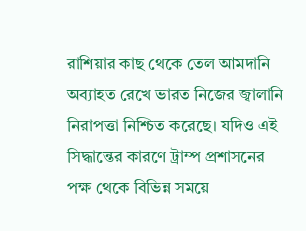রাশিয়ার কাছ থেকে তেল আমদানি অব্যাহত রেখে ভারত নিজের জ্বালানি নিরাপত্তা নিশ্চিত করেছে। যদিও এই সিদ্ধান্তের কারণে ট্রাম্প প্রশাসনের পক্ষ থেকে বিভিন্ন সময়ে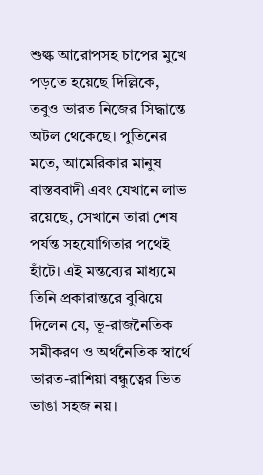শুল্ক আরোপসহ চাপের মুখে পড়তে হয়েছে দিল্লিকে, তবুও ভারত নিজের সিদ্ধান্তে অটল থেকেছে। পুতিনের মতে, আমেরিকার মানুষ বাস্তববাদী এবং যেখানে লাভ রয়েছে, সেখানে তারা শেষ পর্যন্ত সহযোগিতার পথেই হাঁটে। এই মন্তব্যের মাধ্যমে তিনি প্রকারান্তরে বুঝিয়ে দিলেন যে, ভূ-রাজনৈতিক সমীকরণ ও অর্থনৈতিক স্বার্থে ভারত-রাশিয়া বন্ধুত্বের ভিত ভাঙা সহজ নয়।